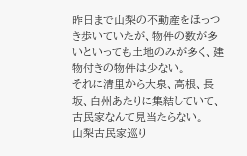昨日まで山梨の不動産をほっつき歩いていたが、物件の数が多いといっても土地のみが多く、建物付きの物件は少ない。
それに清里から大泉、高根、長坂、白州あたりに集結していて、古民家なんて見当たらない。
山梨古民家巡り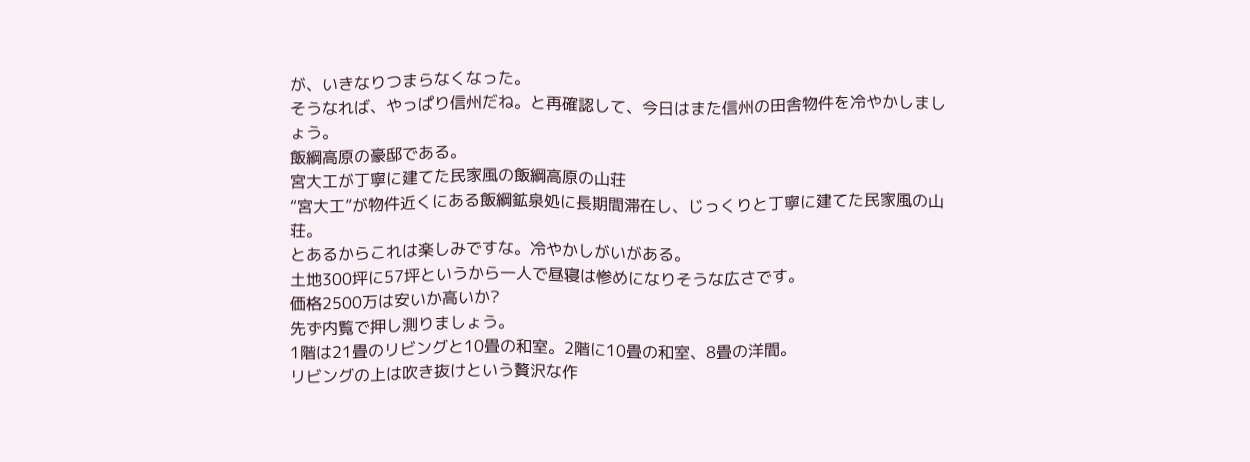が、いきなりつまらなくなった。
そうなれば、やっぱり信州だね。と再確認して、今日はまた信州の田舎物件を冷やかしましょう。
飯綱高原の豪邸である。
宮大工が丁寧に建てた民家風の飯綱高原の山荘
“宮大工”が物件近くにある飯綱鉱泉処に長期間滞在し、じっくりと丁寧に建てた民家風の山荘。
とあるからこれは楽しみですな。冷やかしがいがある。
土地300坪に57坪というから一人で昼寝は惨めになりそうな広さです。
価格2500万は安いか高いか?
先ず内覧で押し測りましょう。
1階は21畳のリビングと10畳の和室。2階に10畳の和室、8畳の洋間。
リビングの上は吹き抜けという贅沢な作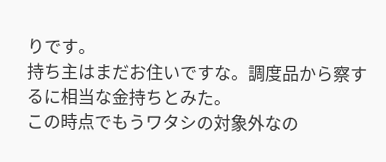りです。
持ち主はまだお住いですな。調度品から察するに相当な金持ちとみた。
この時点でもうワタシの対象外なの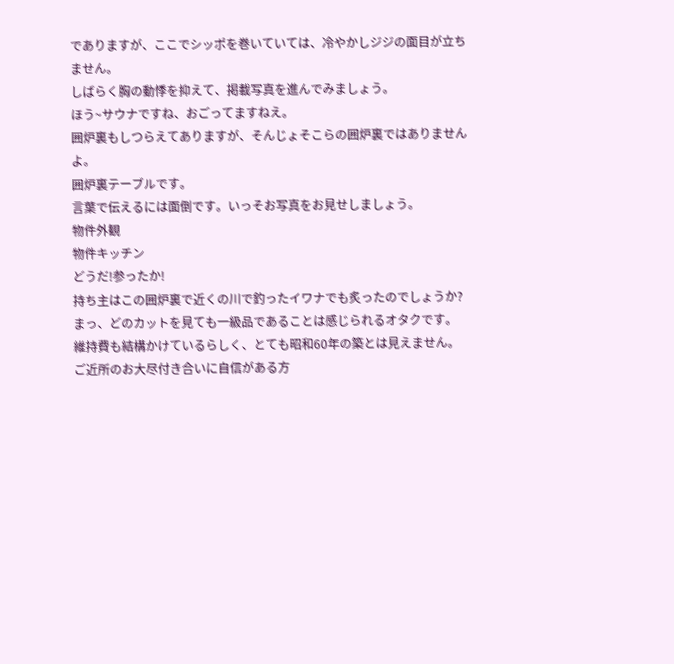でありますが、ここでシッポを巻いていては、冷やかしジジの面目が立ちません。
しばらく胸の動悸を抑えて、掲載写真を進んでみましょう。
ほう~サウナですね、おごってますねえ。
囲炉裏もしつらえてありますが、そんじょそこらの囲炉裏ではありませんよ。
囲炉裏テーブルです。
言葉で伝えるには面倒です。いっそお写真をお見せしましょう。
物件外観
物件キッチン
どうだ!参ったか!
持ち主はこの囲炉裏で近くの川で釣ったイワナでも炙ったのでしょうか?
まっ、どのカットを見ても一級品であることは感じられるオタクです。
維持費も結構かけているらしく、とても昭和60年の築とは見えません。
ご近所のお大尽付き合いに自信がある方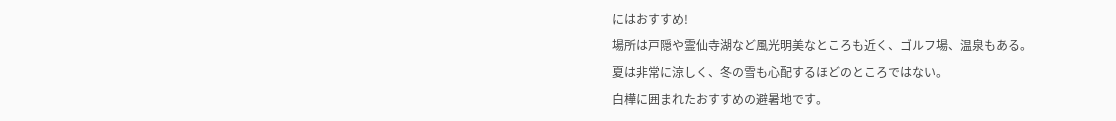にはおすすめ!
場所は戸隠や霊仙寺湖など風光明美なところも近く、ゴルフ場、温泉もある。
夏は非常に涼しく、冬の雪も心配するほどのところではない。
白樺に囲まれたおすすめの避暑地です。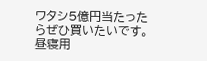ワタシ5億円当たったらぜひ買いたいです。昼寝用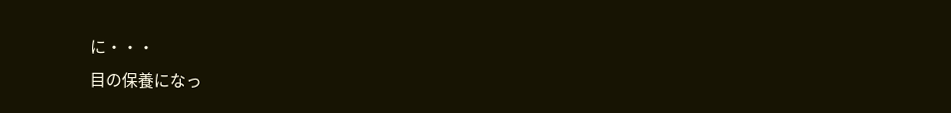に・・・
目の保養になっ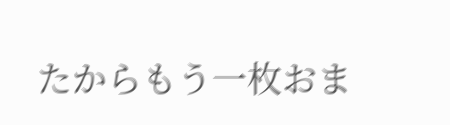たからもう一枚おま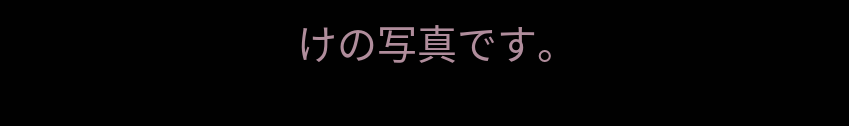けの写真です。